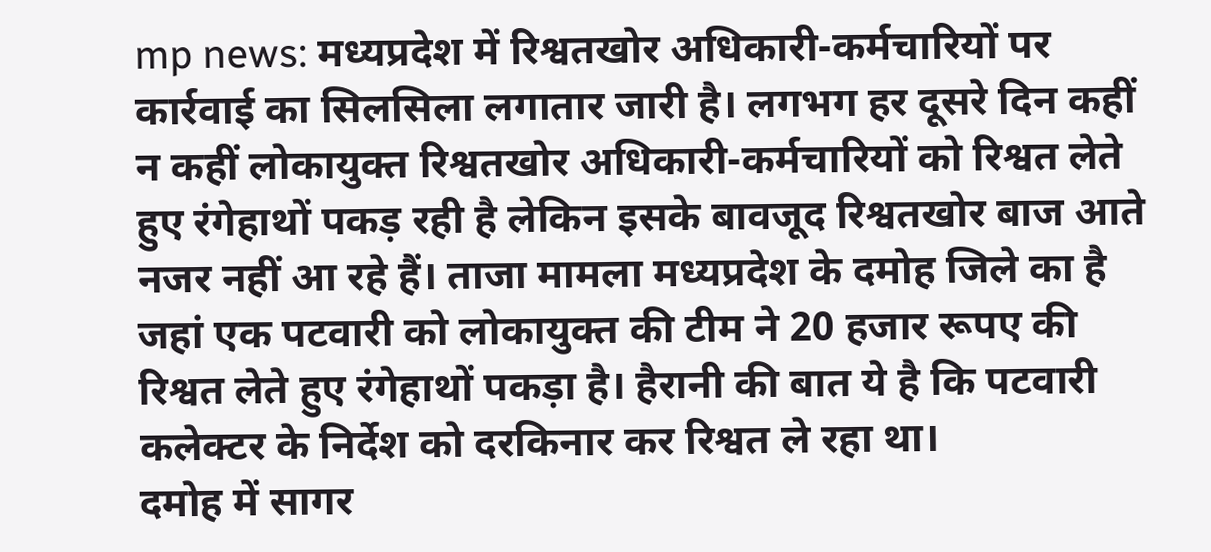mp news: मध्यप्रदेश में रिश्वतखोर अधिकारी-कर्मचारियों पर कार्रवाई का सिलसिला लगातार जारी है। लगभग हर दूसरे दिन कहीं न कहीं लोकायुक्त रिश्वतखोर अधिकारी-कर्मचारियों को रिश्वत लेते हुए रंगेहाथों पकड़ रही है लेकिन इसके बावजूद रिश्वतखोर बाज आते नजर नहीं आ रहे हैं। ताजा मामला मध्यप्रदेश के दमोह जिले का है जहां एक पटवारी को लोकायुक्त की टीम ने 20 हजार रूपए की रिश्वत लेते हुए रंगेहाथों पकड़ा है। हैरानी की बात ये है कि पटवारी कलेक्टर के निर्देश को दरकिनार कर रिश्वत ले रहा था।
दमोह में सागर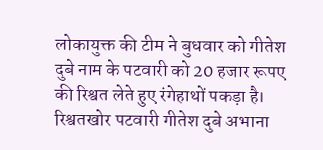लोकायुक्त की टीम ने बुधवार को गीतेश दुबे नाम के पटवारी को 20 हजार रूपए की रिश्वत लेते हुए रंगेहाथों पकड़ा है। रिश्वतखोर पटवारी गीतेश दुबे अभाना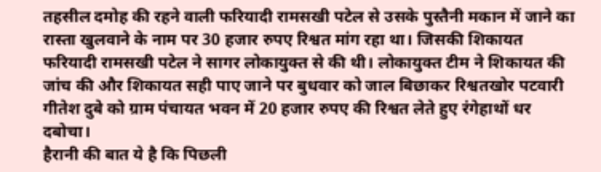तहसील दमोह की रहने वाली फरियादी रामसखी पटेल से उसके पुस्तैनी मकान में जाने का रास्ता खुलवाने के नाम पर 30 हजार रुपए रिश्वत मांग रहा था। जिसकी शिकायत फरियादी रामसखी पटेल ने सागर लोकायुक्त से की थी। लोकायुक्त टीम ने शिकायत की जांच की और शिकायत सही पाए जाने पर बुधवार को जाल बिछाकर रिश्वतखोर पटवारी गीतेश दुबे को ग्राम पंचायत भवन में 20 हजार रुपए की रिश्वत लेते हुए रंगेहाथों धर दबोचा।
हैरानी की बात ये है कि पिछली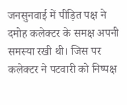जनसुनवाई में पीड़ित पक्ष ने दमोह कलेक्टर के समक्ष अपनी समस्या रखी थी। जिस पर कलेक्टर ने पटवारी को निष्पक्ष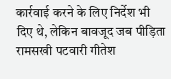कार्रवाई करने के लिए निर्देश भी दिए थे, लेकिन बावजूद जब पीड़िता रामसखी पटवारी गीतेश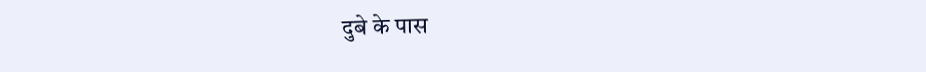दुबे के पास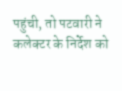पहुंची, तो पटवारी ने कलेक्टर के निर्देश को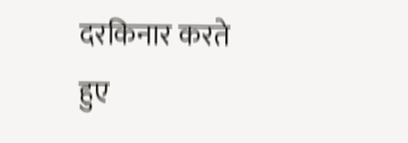दरकिनार करते हुए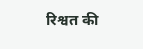रिश्वत की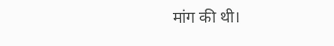मांग की थी।